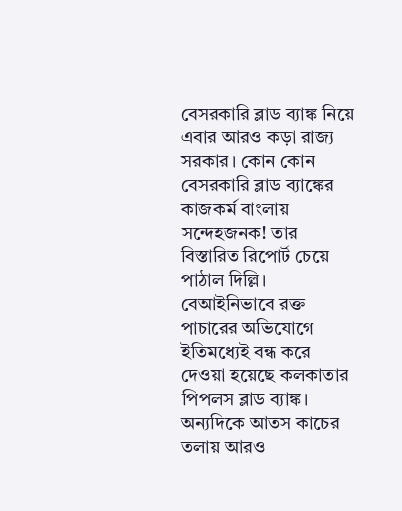বেসরকারি ব্লাড ব্যাঙ্ক নিয়ে এবার আরও কড়া রাজ্য সরকার। কোন কোন বেসরকারি ব্লাড ব্যাঙ্কের কাজকর্ম বাংলায় সন্দেহজনক! তার বিস্তারিত রিপোর্ট চেয়ে পাঠাল দিল্লি। বেআইনিভাবে রক্ত পাচারের অভিযোগে ইতিমধ্যেই বন্ধ করে দেওয়া হয়েছে কলকাতার পিপলস ব্লাড ব্যাঙ্ক। অন্যদিকে আতস কাচের তলায় আরও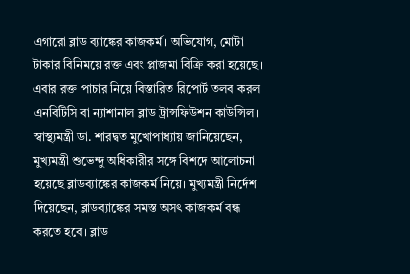এগারো ব্লাড ব্যাঙ্কের কাজকর্ম। অভিযোগ, মোটা টাকার বিনিময়ে রক্ত এবং প্লাজমা বিক্রি করা হয়েছে। এবার রক্ত পাচার নিয়ে বিস্তারিত রিপোর্ট তলব করল এনবিটিসি বা ন্যাশানাল ব্লাড ট্রান্সফিউশন কাউন্সিল।
স্বাস্থ্যমন্ত্রী ডা. শারদ্বত মুখোপাধ্যায় জানিয়েছেন, মুখ্যমন্ত্রী শুভেন্দু অধিকারীর সঙ্গে বিশদে আলোচনা হয়েছে ব্লাডব্যাঙ্কের কাজকর্ম নিয়ে। মুখ্যমন্ত্রী নির্দেশ দিয়েছেন, ব্লাডব্যাঙ্কের সমস্ত অসৎ কাজকর্ম বন্ধ করতে হবে। ব্লাড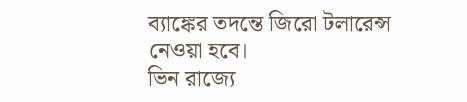ব্যাঙ্কের তদন্তে জিরো টলারেন্স নেওয়া হবে।
ভিন রাজ্যে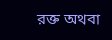রক্ত অথবা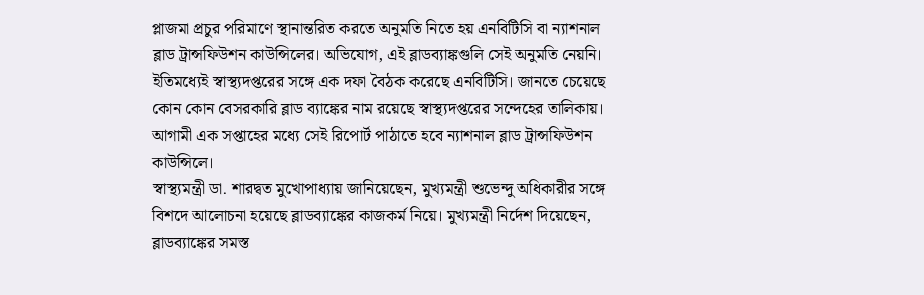প্লাজমা প্রচুর পরিমাণে স্থানান্তরিত করতে অনুমতি নিতে হয় এনবিটিসি বা ন্যাশনাল ব্লাড ট্রান্সফিউশন কাউন্সিলের। অভিযোগ, এই ব্লাডব্যাঙ্কগুলি সেই অনুমতি নেয়নি। ইতিমধ্যেই স্বাস্থ্যদপ্তরের সঙ্গে এক দফা বৈঠক করেছে এনবিটিসি। জানতে চেয়েছে কোন কোন বেসরকারি ব্লাড ব্যাঙ্কের নাম রয়েছে স্বাস্থ্যদপ্তরের সন্দেহের তালিকায়। আগামী এক সপ্তাহের মধ্যে সেই রিপোর্ট পাঠাতে হবে ন্যাশনাল ব্লাড ট্রান্সফিউশন কাউন্সিলে।
স্বাস্থ্যমন্ত্রী ডা. শারদ্বত মুখোপাধ্যায় জানিয়েছেন, মুখ্যমন্ত্রী শুভেন্দু অধিকারীর সঙ্গে বিশদে আলোচনা হয়েছে ব্লাডব্যাঙ্কের কাজকর্ম নিয়ে। মুখ্যমন্ত্রী নির্দেশ দিয়েছেন, ব্লাডব্যাঙ্কের সমস্ত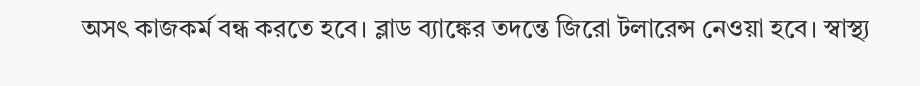অসৎ কাজকর্ম বন্ধ করতে হবে। ব্লাড ব্যাঙ্কের তদন্তে জিরো টলারেন্স নেওয়া হবে। স্বাস্থ্য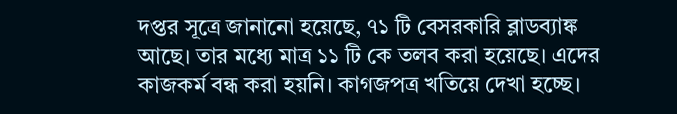দপ্তর সূত্রে জানানো হয়েছে, ৭১ টি বেসরকারি ব্লাডব্যাঙ্ক আছে। তার মধ্যে মাত্র ১১ টি কে তলব করা হয়েছে। এদের কাজকর্ম বন্ধ করা হয়নি। কাগজপত্র খতিয়ে দেখা হচ্ছে।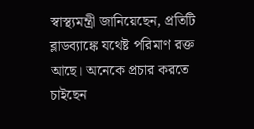স্বাস্থ্যমন্ত্রী জানিয়েছেন, প্রতিটি ব্লাডব্যাঙ্কে যথেষ্ট পরিমাণ রক্ত আছে। অনেকে প্রচার করতে চাইছেন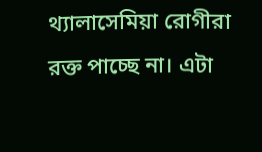থ্যালাসেমিয়া রোগীরা রক্ত পাচ্ছে না। এটা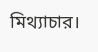মিথ্যাচার।